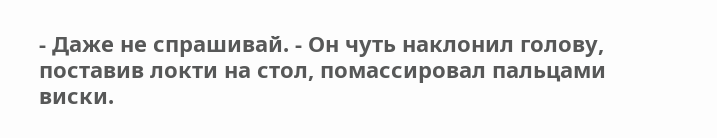- Даже не спрашивай. - Он чуть наклонил голову, поставив локти на стол, помассировал пальцами виски.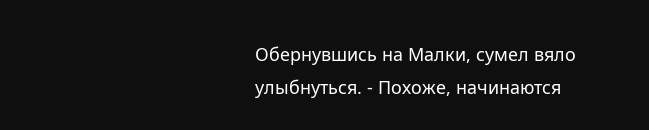Обернувшись на Малки, сумел вяло улыбнуться. - Похоже, начинаются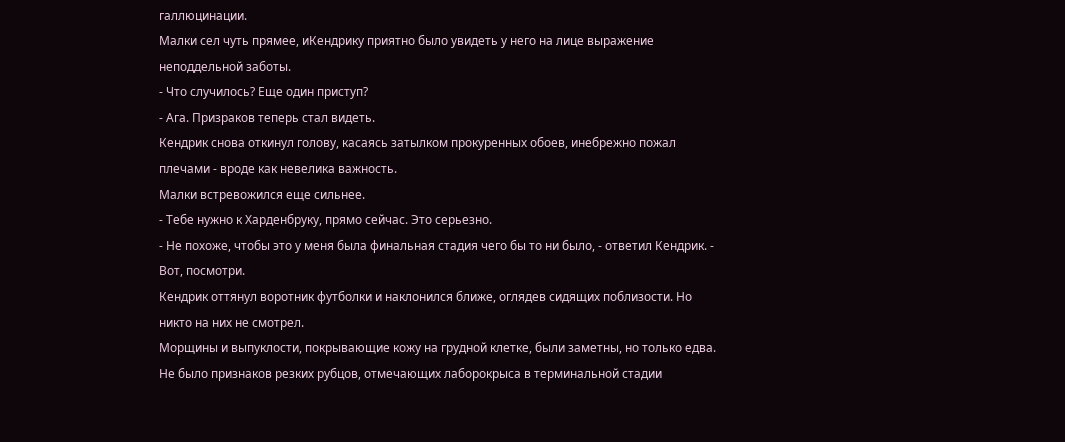галлюцинации.
Малки сел чуть прямее, иКендрику приятно было увидеть у него на лице выражение неподдельной заботы.
- Что случилось? Еще один приступ?
- Ага. Призраков теперь стал видеть.
Кендрик снова откинул голову, касаясь затылком прокуренных обоев, инебрежно пожал плечами - вроде как невелика важность.
Малки встревожился еще сильнее.
- Тебе нужно к Харденбруку, прямо сейчас. Это серьезно.
- Не похоже, чтобы это у меня была финальная стадия чего бы то ни было, - ответил Кендрик. - Вот, посмотри.
Кендрик оттянул воротник футболки и наклонился ближе, оглядев сидящих поблизости. Но никто на них не смотрел.
Морщины и выпуклости, покрывающие кожу на грудной клетке, были заметны, но только едва. Не было признаков резких рубцов, отмечающих лаборокрыса в терминальной стадии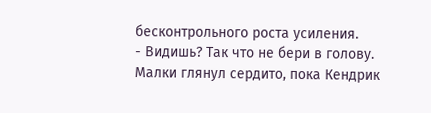бесконтрольного роста усиления.
- Видишь? Так что не бери в голову.
Малки глянул сердито, пока Кендрик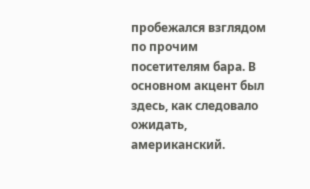пробежался взглядом по прочим посетителям бара. В основном акцент был здесь, как следовало ожидать, американский.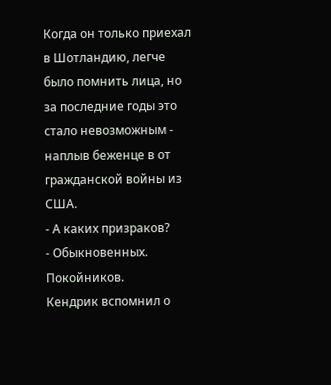Когда он только приехал в Шотландию, легче было помнить лица, но за последние годы это стало невозможным - наплыв беженце в от гражданской войны из США.
- А каких призраков?
- Обыкновенных. Покойников.
Кендрик вспомнил о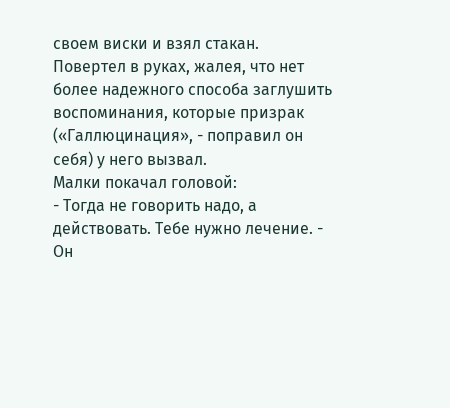своем виски и взял стакан. Повертел в руках, жалея, что нет более надежного способа заглушить воспоминания, которые призрак («Галлюцинация», - поправил он себя) у него вызвал.
Малки покачал головой:
- Тогда не говорить надо, а действовать. Тебе нужно лечение. - Он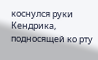коснулся руки Кендрика, подносящей ко рту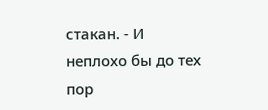стакан. - И неплохо бы до тех пор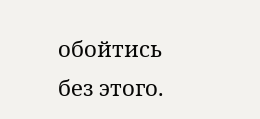обойтись без этого.